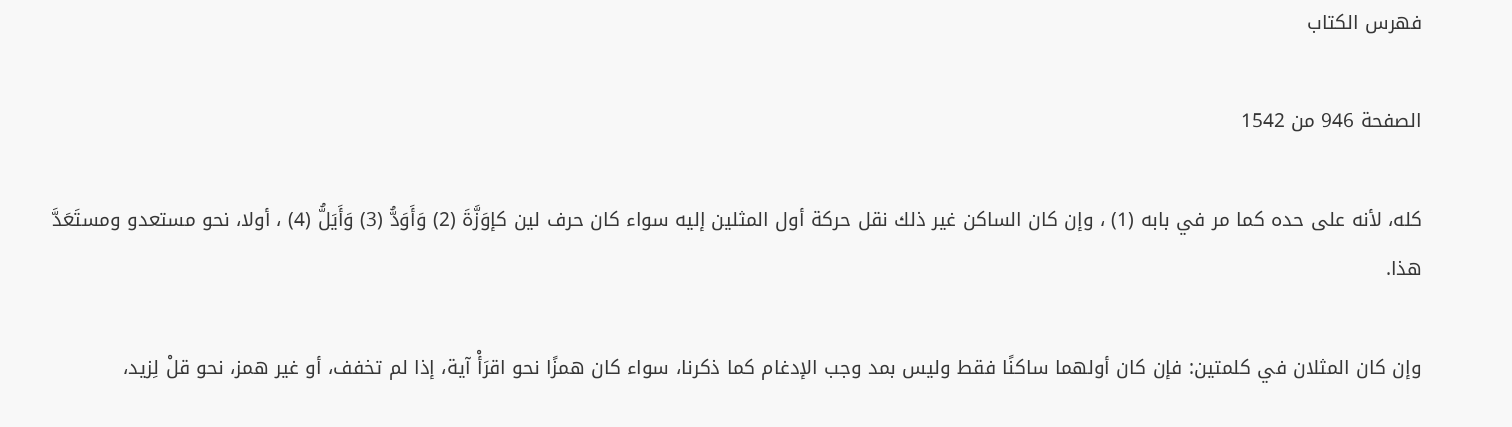فهرس الكتاب

الصفحة 946 من 1542

كله، لأنه على حده كما مر في بابه (1) ، وإن كان الساكن غير ذلك نقل حركة أول المثلين إليه سواء كان حرف لين كإوَزَّةَ (2) وَأَوَدُّ (3) وَأَيَلُّ (4) ، أولا، نحو مستعدو ومستَعَدَّ هذا.

وإن كان المثلان في كلمتين: فإن كان أولهما ساكنًا فقط وليس بمد وجب الإدغام كما ذكرنا، سواء كان همزًا نحو اقرَأْ آية، إذا لم تخفف، أو غير همز، نحو قلْ لِزيد،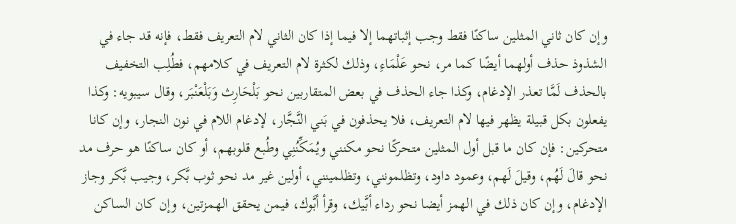وإن كان ثاني المثلين ساكنًا فقط وجب إثباتهما إلا فيما إذا كان الثاني لام التعريف فقط، فإنه قد جاء في الشذوذ حذف أولهما أيضًا كما مر، نحو عَلْمَاءِ، وذلك لكثرة لام التعريف في كلامهم، فطُلِب التخفيف بالحذف لَمَّا تعذر الإدغام، وكذا جاء الحذف في بعض المتقاربين نحو بَلْحَارِث وَبَلْعَنْبَر، وقال سيبويه: وكذا يفعلون بكل قبيلة يظهر فيها لام التعريف، فلا يحذفون في بَني النَّجَّار، لإدغام اللام في نون النجار، وإن كانا متحركين: فإن كان ما قبل أول المثلين متحركًا نحو مكنني ويُمَكِّنُنِي وطُبع قلوبهم، أو كان ساكنًا هو حرف مد نحو قالَ لَهُم، وقيلَ لَهم، وعمود داود، وتظلمونني، وتظلمينني، أولين غير مد نحو ثوب بَّكر، وجيب بَّكر وجاز الإدغام، وإن كان ذلك في الهمز أيضا نحو رداء أبَّيك، وقرأ أبَّوك، فيمن يحقق الهمزتين، وإن كان الساكن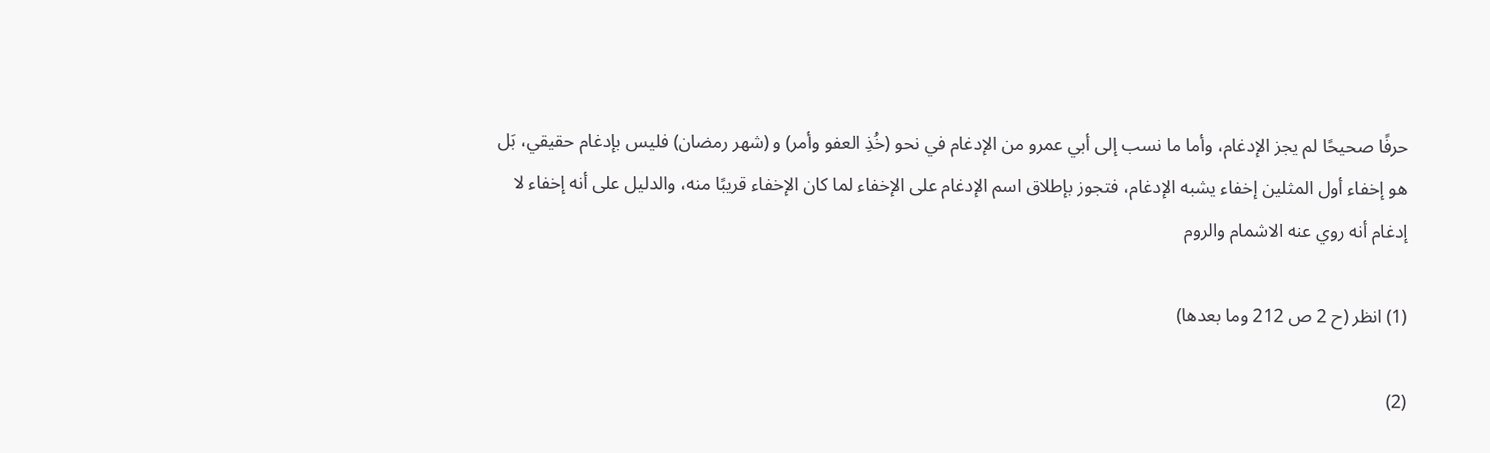حرفًا صحيحًا لم يجز الإدغام، وأما ما نسب إلى أبي عمرو من الإدغام في نحو (خُذِ العفو وأمر) و (شهر رمضان) فليس بإدغام حقيقي، بَل هو إخفاء أول المثلين إخفاء يشبه الإدغام، فتجوز بإطلاق اسم الإدغام على الإخفاء لما كان الإخفاء قريبًا منه، والدليل على أنه إخفاء لا إدغام أنه روي عنه الاشمام والروم

(1) انظر (ح 2 ص 212 وما بعدها)

(2)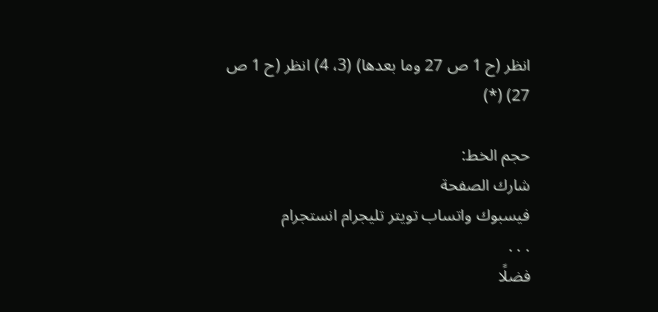انظر (ح 1 ص 27 وما بعدها) (3، 4) انظر (ح 1 ص 27) (*)

حجم الخط:
شارك الصفحة
فيسبوك واتساب تويتر تليجرام انستجرام
. . .
فضلًا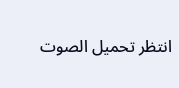انتظر تحميل الصوت